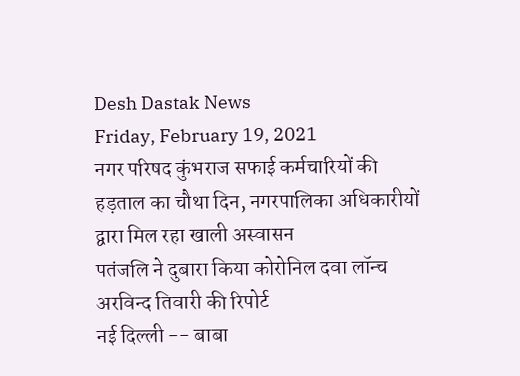Desh Dastak News
Friday, February 19, 2021
नगर परिषद कुंभराज सफाई कर्मचारियों की हड़ताल का चौथा दिन, नगरपालिका अधिकारीयों द्वारा मिल रहा खाली अस्वासन
पतंजलि ने दुबारा किया कोरोनिल दवा लॉन्च
अरविन्द तिवारी की रिपोर्ट
नई दिल्ली -- बाबा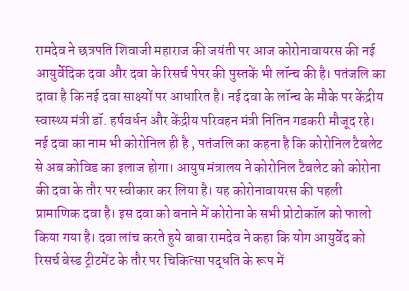रामदेव ने छत्रपति शिवाजी महाराज की जयंती पर आज कोरोनावायरस की नई आयुर्वेदिक दवा और दवा के रिसर्च पेपर की पुस्तकें भी लॉन्च की है। पतंजलि का दावा है कि नई दवा साक्ष्यों पर आधारित है। नई दवा के लॉन्च के मौके पर केंद्रीय स्वास्थ्य मंत्री डॉ. हर्षवर्धन और केंद्रीय परिवहन मंत्री नितिन गडकरी मौजूद रहे। नई दवा का नाम भी कोरोनिल ही है , पतंजलि का कहना है कि कोरोनिल टैबलेट से अब कोविड का इलाज होगा। आयुष मंत्रालय ने कोरोनिल टैबलेट को कोरोना की दवा के तौर पर स्वीकार कर लिया है। यह कोरोनावायरस की पहली प्रामाणिक दवा है। इस दवा को बनाने में कोरोना के सभी प्रोटोकॉल को फालो किया गया है। दवा लांच करते हुये बाबा रामदेव ने कहा कि योग आयुर्वेद को रिसर्च बेस्ड ट्रीटमेंट के तौर पर चिकित्सा पद्धति के रूप में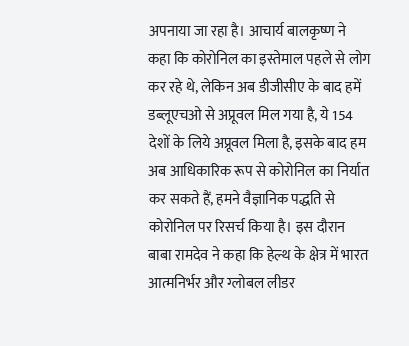अपनाया जा रहा है। आचार्य बालकृष्ण ने कहा कि कोरोनिल का इस्तेमाल पहले से लोग कर रहे थे, लेकिन अब डीजीसीए के बाद हमें डब्लूएचओ से अप्रूवल मिल गया है, ये 154 देशों के लिये अप्रूवल मिला है, इसके बाद हम अब आधिकारिक रूप से कोरोनिल का निर्यात कर सकते हैं, हमने वैज्ञानिक पद्धति से कोरोनिल पर रिसर्च किया है। इस दौरान बाबा रामदेव ने कहा कि हेल्थ के क्षेत्र में भारत आत्मनिर्भर और ग्लोबल लीडर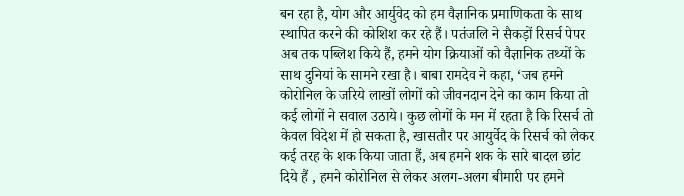बन रहा है, योग और आर्युवेद को हम वैज्ञानिक प्रमाणिकता के साथ स्थापित करने की कोशिश कर रहे हैं। पतंजलि ने सैकड़ों रिसर्च पेपर अब तक पब्लिश किये हैं, हमने योग क्रियाओं को वैज्ञानिक तथ्यों के साथ दुनियां के सामने रखा है। बाबा रामदेव ने कहा, ‘जब हमने कोरोनिल के जरिये लाखों लोगों को जीवनदान देने का काम किया तो कई लोगों ने सवाल उठाये। कुछ लोगों के मन में रहता है कि रिसर्च तो केवल विदेश में हो सकता है, खासतौर पर आयुर्वेद के रिसर्च को लेकर कई तरह के शक किया जाता हैं, अब हमने शक के सारे बादल छांट दिये हैं , हमने कोरोनिल से लेकर अलग-अलग बीमारी पर हमने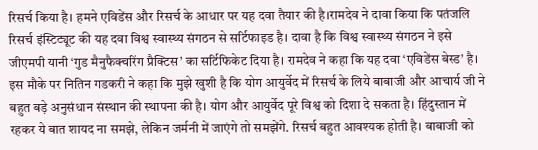रिसर्च किया है। हमने एविडेंस और रिसर्च के आधार पर यह दवा तैयार की है।रामदेव ने दावा किया कि पतंजलि रिसर्च इंस्टिट्यूट की यह दवा विश्व स्वास्थ्य संगठन से सर्टिफाइड है। दावा है कि विश्व स्वास्थ्य संगठन ने इसे जीएमपी यानी ‘गुड मैनुफैक्चरिंग प्रैक्टिस’ का सर्टिफिकेट दिया है। रामदेव ने कहा कि यह दवा ‘एविडेंस बेस्ड’ है। इस मौके पर नितिन गडकरी ने कहा कि मुझे खुशी है कि योग आयुर्वेद में रिसर्च के लिये बाबाजी और आचार्य जी ने बहुत बड़े अनुसंधान संस्थान की स्थापना की है। योग और आयुर्वेद पूरे विश्व को दिशा दे सकता है। हिंदुस्तान में रहकर ये बात शायद ना समझे, लेकिन जर्मनी में जाएंगे तो समझेंगे. रिसर्च बहुत आवश्यक होती है। बाबाजी को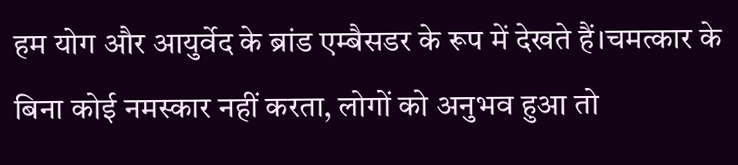हम योग और आयुर्वेद के ब्रांड एम्बैसडर के रूप में देखते हैं।चमत्कार के बिना कोई नमस्कार नहीं करता, लोगों को अनुभव हुआ तो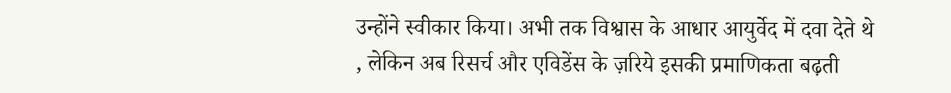उन्होंने स्वीकार किया। अभी तक विश्वास के आधार आयुर्वेद में दवा देते थे , लेकिन अब रिसर्च और एविडेंस के ज़रिये इसकी प्रमाणिकता बढ़ती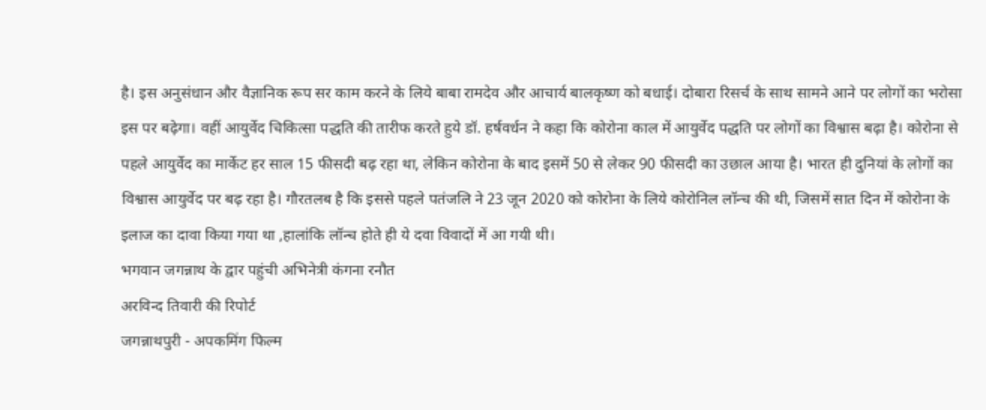है। इस अनुसंधान और वैज्ञानिक रूप सर काम करने के लिये बाबा रामदेव और आचार्य बालकृष्ण को बधाई। दोबारा रिसर्च के साथ सामने आने पर लोगों का भरोसा इस पर बढ़ेगा। वहीं आयुर्वेद चिकित्सा पद्धति की तारीफ करते हुये डॉ. हर्षवर्धन ने कहा कि कोरोना काल में आयुर्वेद पद्धति पर लोगों का विश्वास बढ़ा है। कोरोना से पहले आयुर्वेद का मार्केट हर साल 15 फीसदी बढ़ रहा था, लेकिन कोरोना के बाद इसमें 50 से लेकर 90 फीसदी का उछाल आया है। भारत ही दुनियां के लोगों का विश्वास आयुर्वेद पर बढ़ रहा है। गौरतलब है कि इससे पहले पतंजलि ने 23 जून 2020 को कोरोना के लिये कोरोनिल लॉन्च की थी, जिसमें सात दिन में कोरोना के इलाज का दावा किया गया था ,हालांकि लॉन्च होते ही ये दवा विवादों में आ गयी थी।
भगवान जगन्नाथ के द्वार पहुंची अभिनेत्री कंगना रनौत
अरविन्द तिवारी की रिपोर्ट
जगन्नाथपुरी - अपकमिंग फिल्म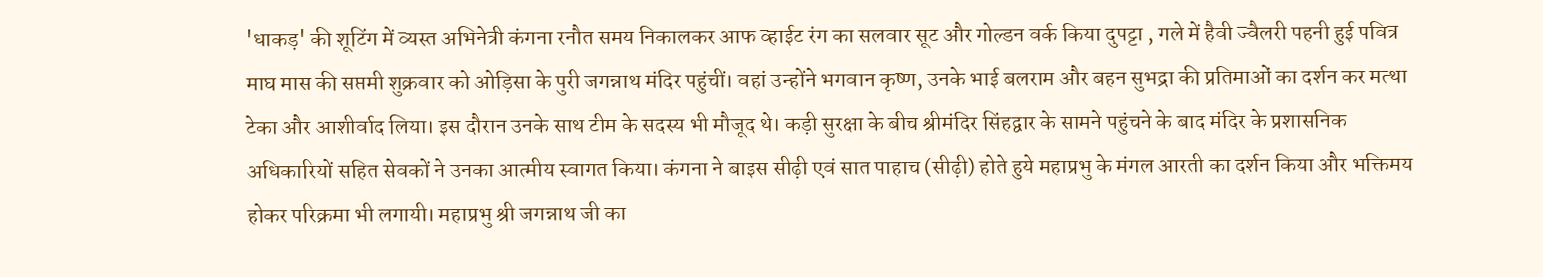'धाकड़' की शूटिंग में व्यस्त अभिनेत्री कंगना रनौत समय निकालकर आफ व्हाईट रंग का सलवार सूट और गोल्डन वर्क किया दुपट्टा , गले में हैवी ज्वैलरी पहनी हुई पवित्र माघ मास की सप्तमी शुक्रवार को ओड़िसा के पुरी जगन्नाथ मंदिर पहुंचीं। वहां उन्होंने भगवान कृष्ण, उनके भाई बलराम और बहन सुभद्रा की प्रतिमाओं का दर्शन कर मत्था टेका और आशीर्वाद लिया। इस दौरान उनके साथ टीम के सदस्य भी मौजूद थे। कड़ी सुरक्षा के बीच श्रीमंदिर सिंहद्वार के सामने पहुंचने के बाद मंदिर के प्रशासनिक अधिकारियों सहित सेवकों ने उनका आत्मीय स्वागत किया। कंगना ने बाइस सीढ़ी एवं सात पाहाच (सीढ़ी) होते हुये महाप्रभु के मंगल आरती का दर्शन किया और भक्तिमय होकर परिक्रमा भी लगायी। महाप्रभु श्री जगन्नाथ जी का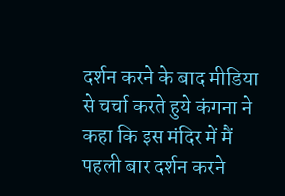दर्शन करने के बाद मीडिया से चर्चा करते हुये कंगना ने कहा कि इस मंदिर में मैं पहली बार दर्शन करने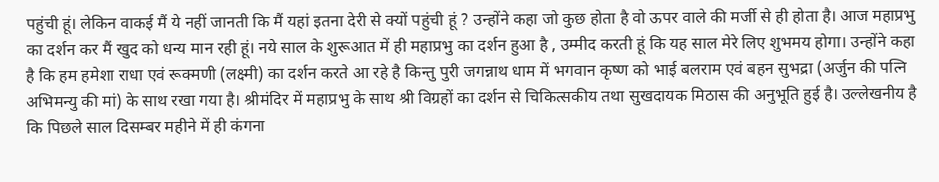पहुंची हूं। लेकिन वाकई मैं ये नहीं जानती कि मैं यहां इतना देरी से क्यों पहुंची हूं ? उन्होंने कहा जो कुछ होता है वो ऊपर वाले की मर्जी से ही होता है। आज महाप्रभु का दर्शन कर मैं खुद को धन्य मान रही हूं। नये साल के शुरूआत में ही महाप्रभु का दर्शन हुआ है , उम्मीद करती हूं कि यह साल मेरे लिए शुभमय होगा। उन्होंने कहा है कि हम हमेशा राधा एवं रूक्मणी (लक्ष्मी) का दर्शन करते आ रहे है किन्तु पुरी जगन्नाथ धाम में भगवान कृष्ण को भाई बलराम एवं बहन सुभद्रा (अर्जुन की पत्नि अभिमन्यु की मां) के साथ रखा गया है। श्रीमंदिर में महाप्रभु के साथ श्री विग्रहों का दर्शन से चिकित्सकीय तथा सुखदायक मिठास की अनुभूति हुई है। उल्लेखनीय है कि पिछले साल दिसम्बर महीने में ही कंगना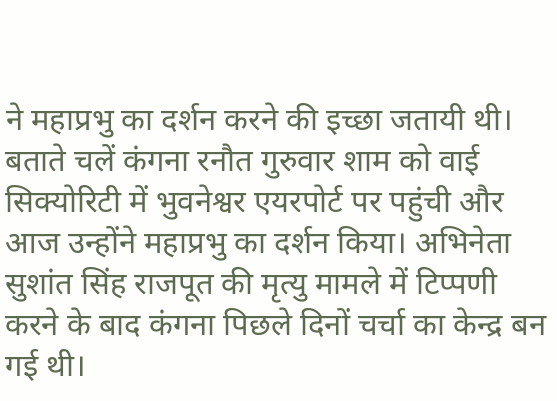ने महाप्रभु का दर्शन करने की इच्छा जतायी थी। बताते चलें कंगना रनौत गुरुवार शाम को वाई सिक्योरिटी में भुवनेश्वर एयरपोर्ट पर पहुंची और आज उन्होंने महाप्रभु का दर्शन किया। अभिनेता सुशांत सिंह राजपूत की मृत्यु मामले में टिप्पणी करने के बाद कंगना पिछले दिनों चर्चा का केन्द्र बन गई थी।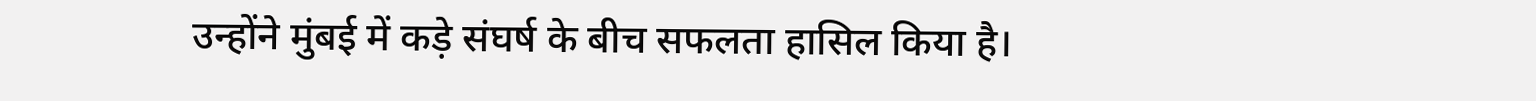उन्होंने मुंबई में कड़े संघर्ष के बीच सफलता हासिल किया है।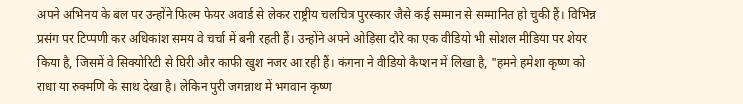अपने अभिनय के बल पर उन्होंने फिल्म फेयर अवार्ड से लेकर राष्ट्रीय चलचित्र पुरस्कार जैसे कई सम्मान से सम्मानित हो चुकी हैं। विभिन्न प्रसंग पर टिप्पणी कर अधिकांश समय वे चर्चा में बनी रहती हैं। उन्होंने अपने ओड़िसा दौरे का एक वीडियो भी सोशल मीडिया पर शेयर किया है, जिसमें वे सिक्योरिटी से घिरी और काफी खुश नजर आ रही हैं। कंगना ने वीडियो कैप्शन में लिखा है, "हमने हमेशा कृष्ण को राधा या रुक्मणि के साथ देखा है। लेकिन पुरी जगन्नाथ में भगवान कृष्ण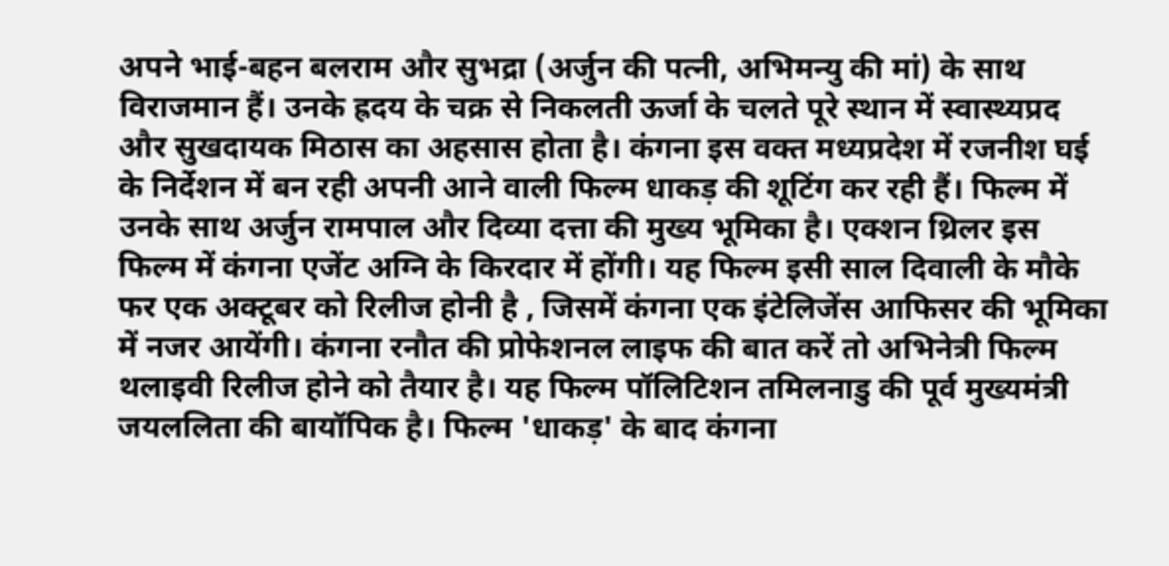अपने भाई-बहन बलराम और सुभद्रा (अर्जुन की पत्नी, अभिमन्यु की मां) के साथ विराजमान हैं। उनके ह्रदय के चक्र से निकलती ऊर्जा के चलते पूरे स्थान में स्वास्थ्यप्रद और सुखदायक मिठास का अहसास होता है। कंगना इस वक्त मध्यप्रदेश में रजनीश घई के निर्देशन में बन रही अपनी आने वाली फिल्म धाकड़ की शूटिंग कर रही हैं। फिल्म में उनके साथ अर्जुन रामपाल और दिव्या दत्ता की मुख्य भूमिका है। एक्शन थ्रिलर इस फिल्म में कंगना एजेंट अग्नि के किरदार में होंगी। यह फिल्म इसी साल दिवाली के मौके फर एक अक्टूबर को रिलीज होनी है , जिसमें कंगना एक इंटेलिजेंस आफिसर की भूमिका में नजर आयेंगी। कंगना रनौत की प्रोफेशनल लाइफ की बात करें तो अभिनेत्री फिल्म थलाइवी रिलीज होने को तैयार है। यह फिल्म पॉलिटिशन तमिलनाडु की पूर्व मुख्यमंत्री जयललिता की बायॉपिक है। फिल्म 'धाकड़' के बाद कंगना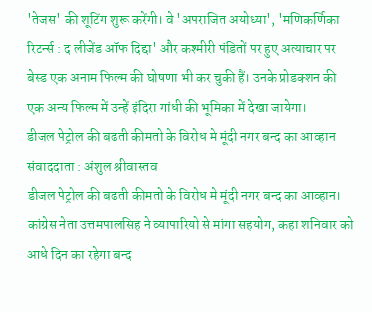'तेजस' की शूटिंग शुरू करेंगी। वे 'अपराजित अयोध्या', 'मणिकर्णिका रिटर्न्स : द लीजेंड ऑफ दिद्दा' और कश्मीरी पंडितों पर हुए अत्याचार पर बेस्ड एक अनाम फिल्म की घोषणा भी कर चुकी हैं। उनके प्रोडक्शन की एक अन्य फिल्म में उन्हें इंदिरा गांधी की भूमिका में देखा जायेगा।
डीजल पेट्रोल की बढती कीमतो के विरोध मे मूंदी नगर बन्द का आव्हान
संवाददाता : अंशुल श्रीवास्तव
डीजल पेट्रोल की बढती कीमतो के विरोध मे मूंदी नगर बन्द का आव्हान। कांग्रेस नेता उत्तमपालसिह ने व्यापारियो से मांगा सहयोग, कहा शनिवार को आधे दिन का रहेगा बन्द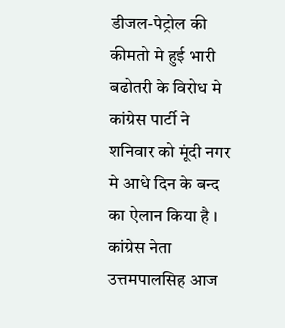डीजल-पेट्रोल की कीमतो मे हुई भारी बढोतरी के विरोध मे कांग्रेस पार्टी ने शनिवार को मूंदी नगर मे आधे दिन के बन्द का ऐलान किया है । कांग्रेस नेता उत्तमपालसिह आज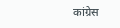कांग्रेस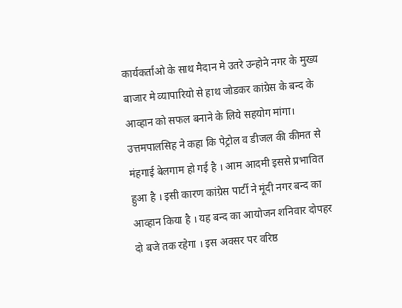कार्यकर्ताओ के साथ मैदान मे उतरे उन्होने नगर के मुख्य बाजार मे व्यापारियो से हाथ जोडकर कांग्रेस के बन्द के आव्हान को सफल बनाने के लिये सहयोग मांगा। उत्तमपालसिह ने कहा कि पेट्रोल व डीजल की कीमत से मंहगाई बेलगाम हो गई है । आम आदमी इससे प्रभावित हुआ है । इसी कारण कांग्रेस पार्टी ने मूंदी नगर बन्द का आव्हान किया है । यह बन्द का आयोजन शनिवार दोपहर दो बजे तक रहेगा । इस अवसर पर वरिष्ठ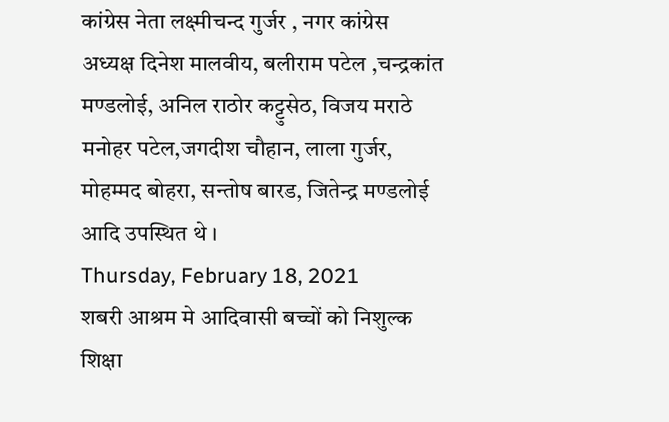कांग्रेस नेता लक्ष्मीचन्द गुर्जर , नगर कांग्रेस अध्यक्ष दिनेश मालवीय, बलीराम पटेल ,चन्द्रकांत मण्डलोई, अनिल राठोर कट्टुसेठ, विजय मराठे मनोहर पटेल,जगदीश चौहान, लाला गुर्जर, मोहम्मद बोहरा, सन्तोष बारड, जितेन्द्र मण्डलोई आदि उपस्थित थे ।
Thursday, February 18, 2021
शबरी आश्रम मे आदिवासी बच्चों को निशुल्क शिक्षा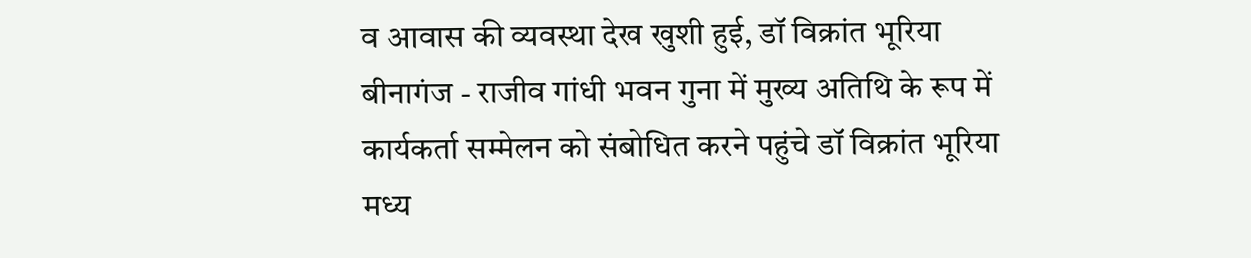व आवास की व्यवस्था देख खुशी हुई, डॉ विक्रांत भूरिया
बीनागंज - राजीव गांधी भवन गुना में मुख्य अतिथि के रूप में कार्यकर्ता सम्मेलन को संबोधित करने पहुंचे डॉ विक्रांत भूरिया मध्य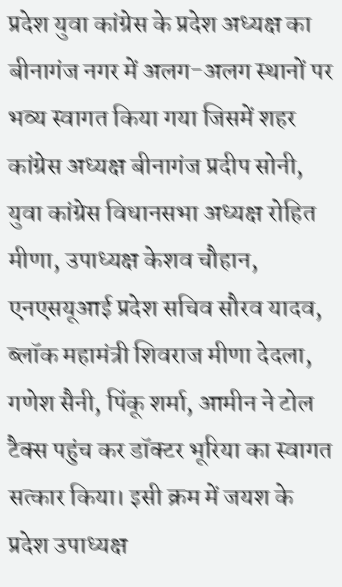प्रदेश युवा कांग्रेस के प्रदेश अध्यक्ष का बीनागंज नगर में अलग-अलग स्थानों पर भव्य स्वागत किया गया जिसमें शहर कांग्रेस अध्यक्ष बीनागंज प्रदीप सोनी, युवा कांग्रेस विधानसभा अध्यक्ष रोहित मीणा, उपाध्यक्ष केशव चौहान, एनएसयूआई प्रदेश सचिव सौरव यादव, ब्लॉक महामंत्री शिवराज मीणा देदला, गणेश सैनी, पिंकू शर्मा, आमीन ने टोल टैक्स पहुंच कर डॉक्टर भूरिया का स्वागत सत्कार किया। इसी क्रम में जयश के प्रदेश उपाध्यक्ष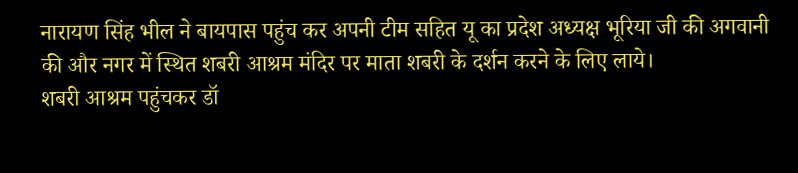नारायण सिंह भील ने बायपास पहुंच कर अपनी टीम सहित यू का प्रदेश अध्यक्ष भूरिया जी की अगवानी की और नगर में स्थित शबरी आश्रम मंदिर पर माता शबरी के दर्शन करने के लिए लाये।
शबरी आश्रम पहुंचकर डॉ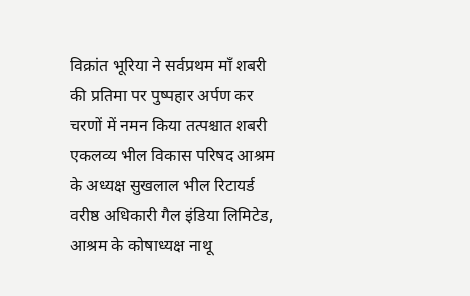विक्रांत भूरिया ने सर्वप्रथम माँ शबरी की प्रतिमा पर पुष्पहार अर्पण कर चरणों में नमन किया तत्पश्चात शबरी एकलव्य भील विकास परिषद आश्रम के अध्यक्ष सुखलाल भील रिटायर्ड वरीष्ठ अधिकारी गैल इंडिया लिमिटेड, आश्रम के कोषाध्यक्ष नाथू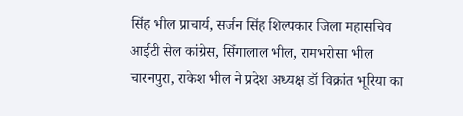सिंह भील प्राचार्य, सर्जन सिंह शिल्पकार जिला महासचिव आईटी सेल कांग्रेस, सिँगालाल भील, रामभरोसा भील चारनपुरा, राकेश भील ने प्रदेश अध्यक्ष डॉ विक्रांत भूरिया का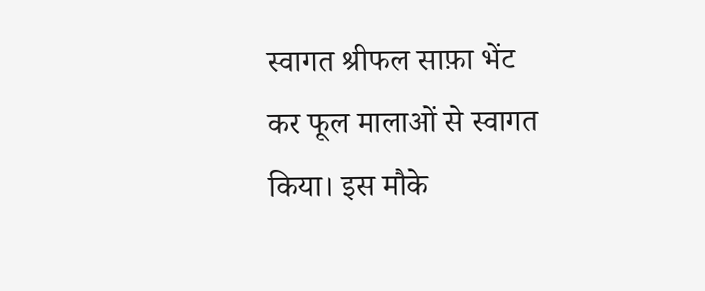स्वागत श्रीफल साफ़ा भेंट कर फूल मालाओं से स्वागत किया। इस मौके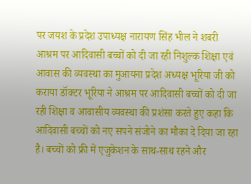पर जयश के प्रदेश उपाध्यक्ष नारायण सिंह भील ने शबरी आश्रम पर आदिवासी बच्चों को दी जा रही निशुल्क शिक्षा एवं आवास की व्यवस्था का मुआयना प्रदेश अध्यक्ष भूरिया जी को कराया डॉक्टर भूरिया ने आश्रम पर आदिवासी बच्चों को दी जा रही शिक्षा व आवासीय व्यवस्था की प्रशंसा करते हुए कहा कि आदिवासी बच्चों को नए सपने संजोने का मौका दे दिया जा रहा है। बच्चों को फ्री में एजुकेशन के साथ-साथ रहने और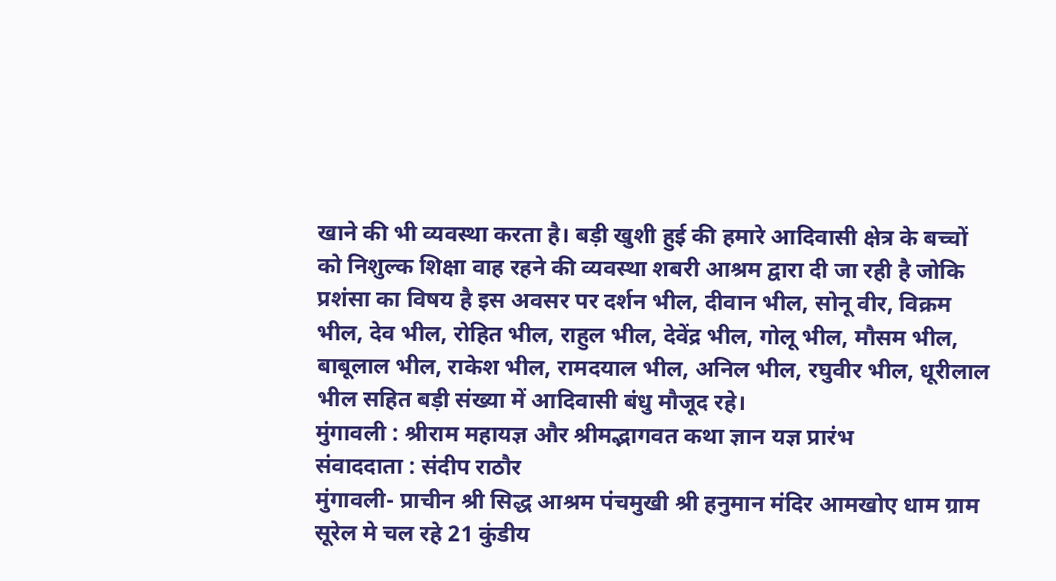खाने की भी व्यवस्था करता है। बड़ी खुशी हुई की हमारे आदिवासी क्षेत्र के बच्चों को निशुल्क शिक्षा वाह रहने की व्यवस्था शबरी आश्रम द्वारा दी जा रही है जोकि प्रशंसा का विषय है इस अवसर पर दर्शन भील, दीवान भील, सोनू वीर, विक्रम भील, देव भील, रोहित भील, राहुल भील, देवेंद्र भील, गोलू भील, मौसम भील, बाबूलाल भील, राकेश भील, रामदयाल भील, अनिल भील, रघुवीर भील, धूरीलाल भील सहित बड़ी संख्या में आदिवासी बंधु मौजूद रहे।
मुंगावली : श्रीराम महायज्ञ और श्रीमद्भागवत कथा ज्ञान यज्ञ प्रारंभ
संवाददाता : संदीप राठौर
मुंगावली- प्राचीन श्री सिद्ध आश्रम पंचमुखी श्री हनुमान मंदिर आमखोए धाम ग्राम सूरेल मे चल रहे 21 कुंडीय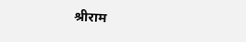श्रीराम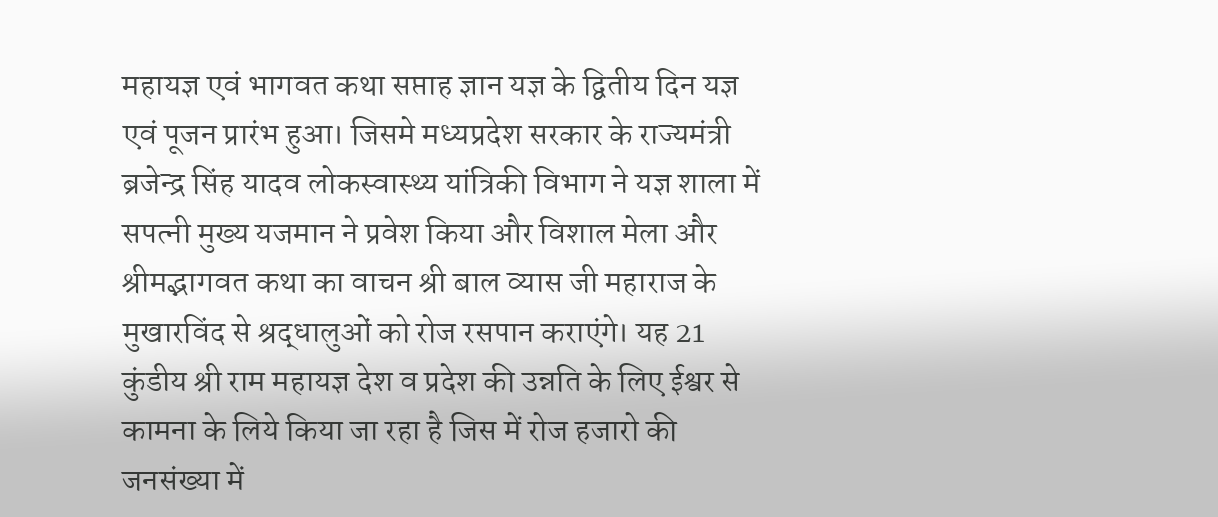महायज्ञ एवं भागवत कथा सप्ताह ज्ञान यज्ञ के द्वितीय दिन यज्ञ एवं पूजन प्रारंभ हुआ। जिसमे मध्यप्रदेश सरकार के राज्यमंत्री ब्रजेन्द्र सिंह यादव लोकस्वास्थ्य यांत्रिकी विभाग ने यज्ञ शाला में सपत्नी मुख्य यजमान ने प्रवेश किया और विशाल मेला और श्रीमद्भागवत कथा का वाचन श्री बाल व्यास जी महाराज के मुखारविंद से श्रद्धालुओं को रोज रसपान कराएंगे। यह 21 कुंडीय श्री राम महायज्ञ देश व प्रदेश की उन्नति के लिए ईश्वर से कामना के लिये किया जा रहा है जिस में रोज हजारो की जनसंख्या में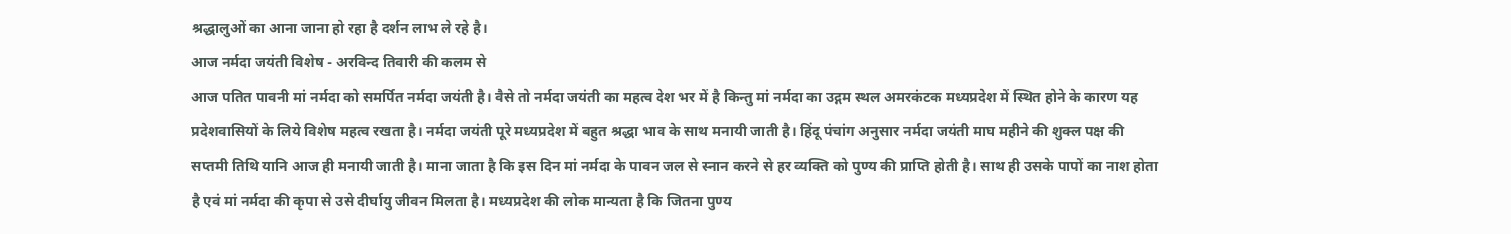श्रद्धालुओं का आना जाना हो रहा है दर्शन लाभ ले रहे है।
आज नर्मदा जयंती विशेष - अरविन्द तिवारी की कलम से
आज पतित पावनी मां नर्मदा को समर्पित नर्मदा जयंती है। वैसे तो नर्मदा जयंती का महत्व देश भर में है किन्तु मां नर्मदा का उद्गम स्थल अमरकंटक मध्यप्रदेश में स्थित होने के कारण यह प्रदेशवासियों के लिये विशेष महत्व रखता है। नर्मदा जयंती पूरे मध्यप्रदेश में बहुत श्रद्धा भाव के साथ मनायी जाती है। हिंदू पंचांग अनुसार नर्मदा जयंती माघ महीने की शुक्ल पक्ष की सप्तमी तिथि यानि आज ही मनायी जाती है। माना जाता है कि इस दिन मां नर्मदा के पावन जल से स्नान करने से हर व्यक्ति को पुण्य की प्राप्ति होती है। साथ ही उसके पापों का नाश होता है एवं मां नर्मदा की कृपा से उसे दीर्घायु जीवन मिलता है। मध्यप्रदेश की लोक मान्यता है कि जितना पुण्य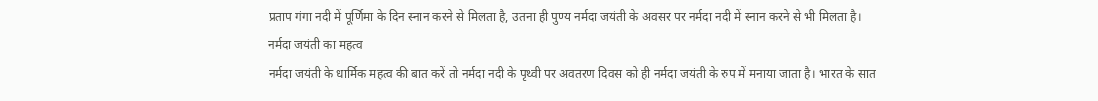प्रताप गंगा नदी में पूर्णिमा के दिन स्नान करने से मिलता है, उतना ही पुण्य नर्मदा जयंती के अवसर पर नर्मदा नदी में स्नान करने से भी मिलता है।
नर्मदा जयंती का महत्व
नर्मदा जयंती के धार्मिक महत्व की बात करें तो नर्मदा नदी के पृथ्वी पर अवतरण दिवस को ही नर्मदा जयंती के रुप में मनाया जाता है। भारत के सात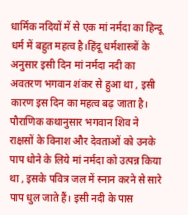धार्मिक नदियों में से एक मां नर्मदा का हिन्दू धर्म में बहुत महत्व है।हिंदू धर्मशास्त्रों के अनुसार इसी दिन मां नर्मदा नदी का अवतरण भगवान शंकर से हुआ था , इसी कारण इस दिन का महत्व बढ़ जाता है। पौराणिक कथानुसार भगवान शिव ने राक्षसों के विनाश और देवताओं को उनके पाप धोने के लिये मां नर्मदा को उत्पन्न किया था , इसके पवित्र जल में स्नान करने से सारे पाप धुल जाते हैं। इसी नदी के पास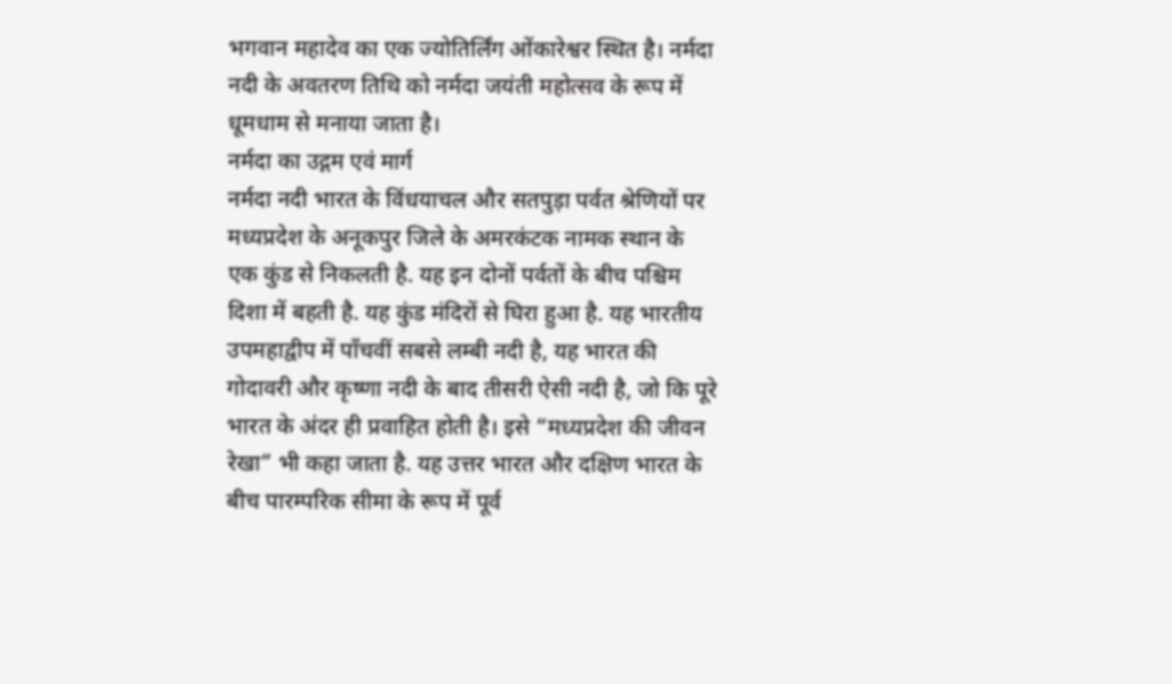भगवान महादेव का एक ज्योतिर्लिंग ओंकारेश्वर स्थित है। नर्मदा नदी के अवतरण तिथि को नर्मदा जयंती महोत्सव के रूप में धूमधाम से मनाया जाता है।
नर्मदा का उद्गम एवं मार्ग
नर्मदा नदी भारत के विंधयाचल और सतपुड़ा पर्वत श्रेणियों पर मध्यप्रदेश के अनूकपुर जिले के अमरकंटक नामक स्थान के एक कुंड से निकलती है. यह इन दोनों पर्वतों के बीच पश्चिम दिशा में बहती है. यह कुंड मंदिरों से घिरा हुआ है. यह भारतीय उपमहाद्वीप में पाँचवीं सबसे लम्बी नदी है, यह भारत की गोदावरी और कृष्णा नदी के बाद तीसरी ऐसी नदी है, जो कि पूरे भारत के अंदर ही प्रवाहित होती है। इसे “मध्यप्रदेश की जीवन रेखा” भी कहा जाता है. यह उत्तर भारत और दक्षिण भारत के बीच पारम्परिक सीमा के रूप में पूर्व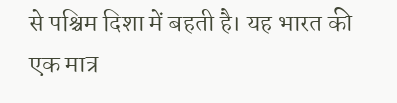से पश्चिम दिशा में बहती है। यह भारत की एक मात्र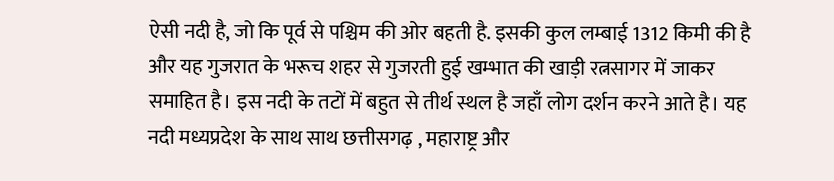ऐसी नदी है, जो कि पूर्व से पश्चिम की ओर बहती है. इसकी कुल लम्बाई 1312 किमी की है और यह गुजरात के भरूच शहर से गुजरती हुई खम्भात की खाड़ी रत्नसागर में जाकर समाहित है। इस नदी के तटों में बहुत से तीर्थ स्थल है जहाँ लोग दर्शन करने आते है। यह नदी मध्यप्रदेश के साथ साथ छत्तीसगढ़ , महाराष्ट्र और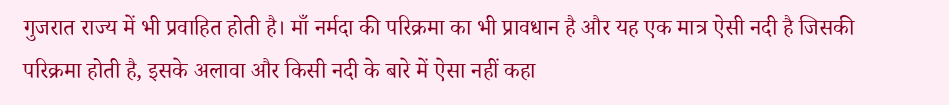गुजरात राज्य में भी प्रवाहित होती है। माँ नर्मदा की परिक्रमा का भी प्रावधान है और यह एक मात्र ऐसी नदी है जिसकी परिक्रमा होती है, इसके अलावा और किसी नदी के बारे में ऐसा नहीं कहा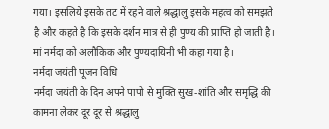गया। इसलिये इसके तट में रहने वाले श्रद्धालु इसके महत्व को समझते है और कहते है कि इसके दर्शन मात्र से ही पुण्य की प्राप्ति हो जाती है। मां नर्मदा को अलौकिक और पुण्यदायिनी भी कहा गया है।
नर्मदा जयंती पूजन विधि
नर्मदा जयंती के दिन अपने पापो से मुक्ति सुख-शांति और समृद्धि की कामना लेकर दूर दूर से श्रद्धालु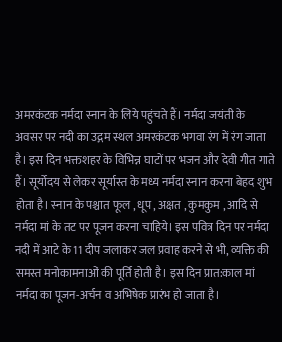अमरकंटक नर्मदा स्नान के लिये पहुंचते हैं। नर्मदा जयंती के अवसर पर नदी का उद्गम स्थल अमरकंटक भगवा रंग में रंग जाता है। इस दिन भक्तशहर के विभिन्न घाटों पर भजन और देवी गीत गाते हैं। सूर्योदय से लेकर सूर्यास्त के मध्य नर्मदा स्नान करना बेहद शुभ होता है। स्नान के पश्चात फूल , धूप , अक्षत , कुमकुम , आदि से नर्मदा मां के तट पर पूजन करना चाहिये। इस पवित्र दिन पर नर्मदा नदी में आटे के 11 दीप जलाकर जल प्रवाह करने से भी, व्यक्ति की समस्त मनोकामनाओं की पूर्ति होती है। इस दिन प्रात:काल मां नर्मदा का पूजन-अर्चन व अभिषेक प्रारंभ हो जाता है।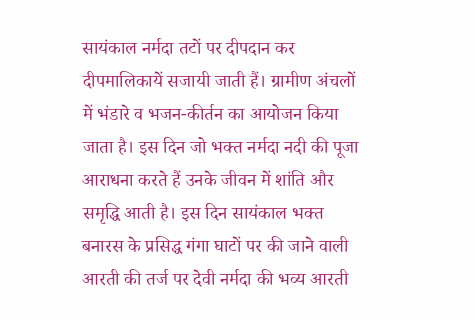सायंकाल नर्मदा तटों पर दीपदान कर दीपमालिकायें सजायी जाती हैं। ग्रामीण अंचलों में भंडारे व भजन-कीर्तन का आयोजन किया जाता है। इस दिन जो भक्त नर्मदा नदी की पूजा आराधना करते हैं उनके जीवन में शांति और समृद्धि आती है। इस दिन सायंकाल भक्त बनारस के प्रसिद्ध गंगा घाटों पर की जाने वाली आरती की तर्ज पर देवी नर्मदा की भव्य आरती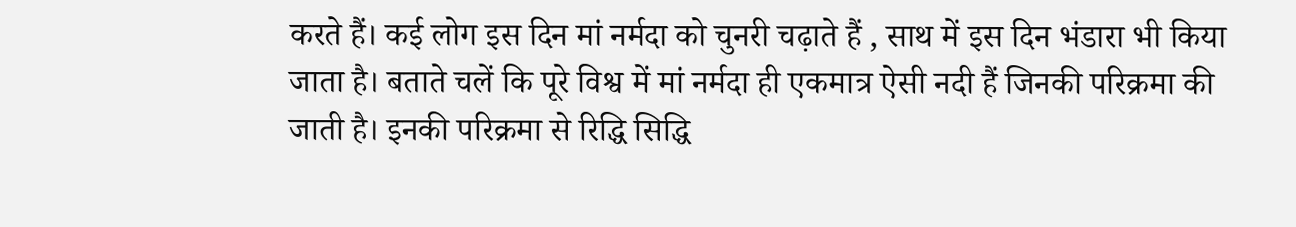करते हैं। कई लोग इस दिन मां नर्मदा को चुनरी चढ़ाते हैं , साथ में इस दिन भंडारा भी किया जाता है। बताते चलें कि पूरे विश्व में मां नर्मदा ही एकमात्र ऐसी नदी हैं जिनकी परिक्रमा की जाती है। इनकी परिक्रमा से रिद्धि सिद्धि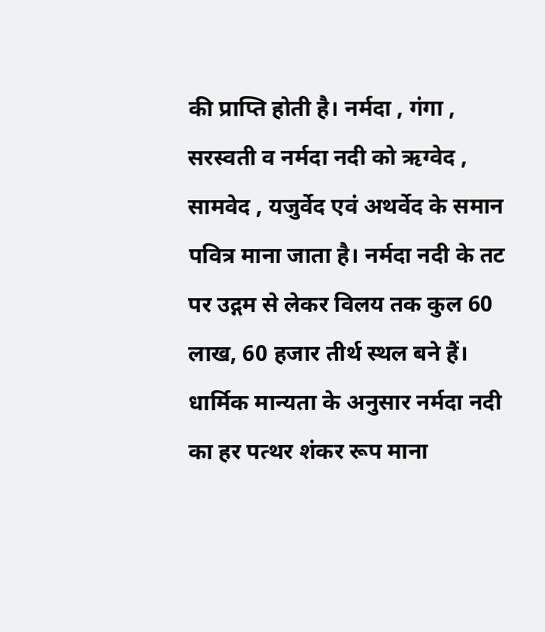की प्राप्ति होती है। नर्मदा , गंगा , सरस्वती व नर्मदा नदी को ऋग्वेद , सामवेद , यजुर्वेद एवं अथर्वेद के समान पवित्र माना जाता है। नर्मदा नदी के तट पर उद्गम से लेकर विलय तक कुल 60 लाख, 60 हजार तीर्थ स्थल बने हैं। धार्मिक मान्यता के अनुसार नर्मदा नदी का हर पत्थर शंकर रूप माना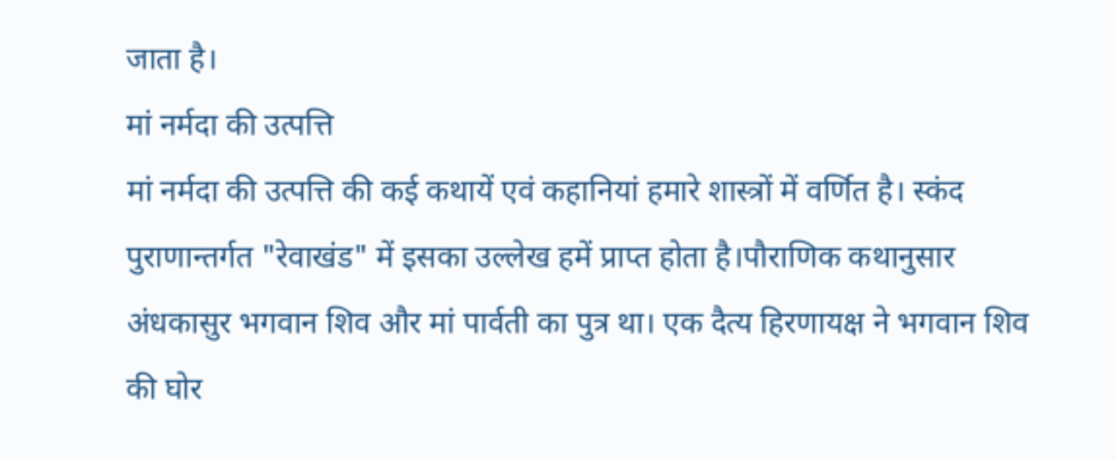जाता है।
मां नर्मदा की उत्पत्ति
मां नर्मदा की उत्पत्ति की कई कथायें एवं कहानियां हमारे शास्त्रों में वर्णित है। स्कंद पुराणान्तर्गत "रेवाखंड" में इसका उल्लेख हमें प्राप्त होता है।पौराणिक कथानुसार अंधकासुर भगवान शिव और मां पार्वती का पुत्र था। एक दैत्य हिरणायक्ष ने भगवान शिव की घोर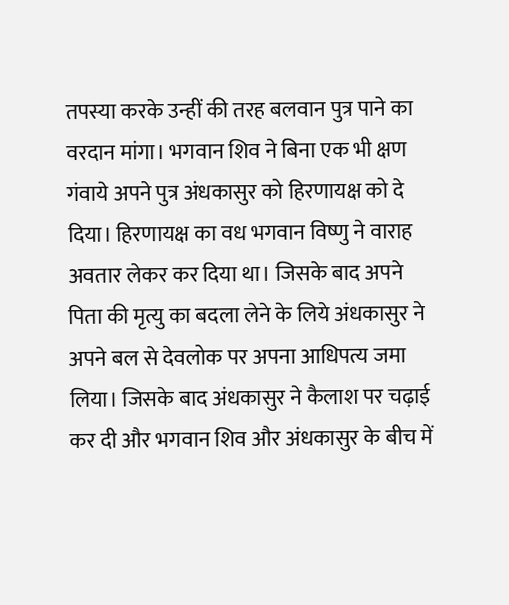तपस्या करके उन्हीं की तरह बलवान पुत्र पाने का वरदान मांगा। भगवान शिव ने बिना एक भी क्षण गंवाये अपने पुत्र अंधकासुर को हिरणायक्ष को दे दिया। हिरणायक्ष का वध भगवान विष्णु ने वाराह अवतार लेकर कर दिया था। जिसके बाद अपने पिता की मृत्यु का बदला लेने के लिये अंधकासुर ने अपने बल से देवलोक पर अपना आधिपत्य जमा लिया। जिसके बाद अंधकासुर ने कैलाश पर चढ़ाई कर दी और भगवान शिव और अंधकासुर के बीच में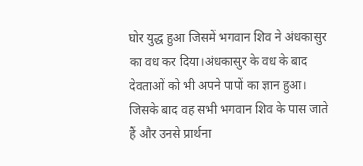घोर युद्ध हुआ जिसमें भगवान शिव ने अंधकासुर का वध कर दिया।अंधकासुर के वध के बाद देवताओं को भी अपने पापों का ज्ञान हुआ। जिसके बाद वह सभी भगवान शिव के पास जाते हैं और उनसे प्रार्थना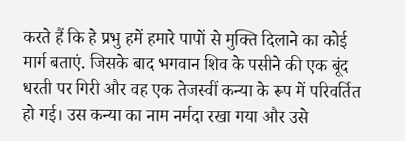करते हैं कि हे प्रभु हमें हमारे पापों से मुक्ति दिलाने का कोई मार्ग बताएं. जिसके बाद भगवान शिव के पसीने की एक बूंद धरती पर गिरी और वह एक तेजस्वीं कन्या के रूप में परिवर्तित हो गई। उस कन्या का नाम नर्मदा रखा गया और उसे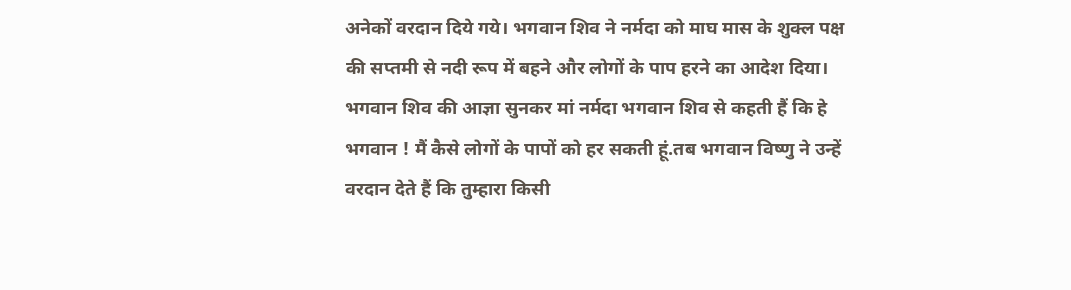अनेकों वरदान दिये गये। भगवान शिव ने नर्मदा को माघ मास के शुक्ल पक्ष की सप्तमी से नदी रूप में बहने और लोगों के पाप हरने का आदेश दिया। भगवान शिव की आज्ञा सुनकर मां नर्मदा भगवान शिव से कहती हैं कि हे भगवान ! मैं कैसे लोगों के पापों को हर सकती हूं.तब भगवान विष्णु ने उन्हें वरदान देते हैं कि तुम्हारा किसी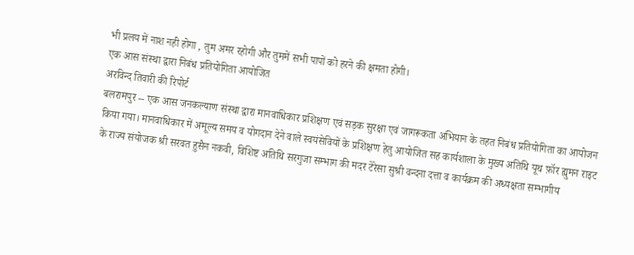भी प्रलय में नाश नही होगा , तुम अमर रहोगी और तुममें सभी पापों को हरने की क्षमता होगी।
एक आस संस्था द्वारा निबंध प्रतियोगिता आयोजित
अरविन्द तिवारी की रिपोर्ट
बलरामपुर -- एक आस जनकल्याण संस्था द्वारा मानवाधिकार प्रशिक्षण एवं सड़क सुरक्षा एवं जागरूकता अभियान के तहत निबंध प्रतियोगिता का आयोजन किया गया। मानवाधिकार में अमूल्य समय व योगदान देने वाले स्वयंसेवियों के प्रशिक्षण हेतु आयोजित सह कार्यशाला के मुख्य अतिथि यूथ फ़ॉर ह्युमन राइट के राज्य संयोजक श्री सरवत हुसैन नकवी, विशिष्ट अतिथि सरगुजा सम्भाग की मदर टेरेसा सुश्री वन्दना दत्ता व कार्यक्रम की अध्यक्षता सम्भागीय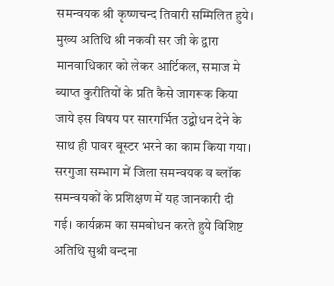समन्वयक श्री कृष्णचन्द तिवारी सम्मिलित हुये। मुख्य अतिथि श्री नकवी सर जी के द्वारा मानवाधिकार को लेकर आर्टिकल, समाज मे ब्याप्त कुरीतियों के प्रति कैसे जागरूक किया जाये इस विषय पर सारगर्भित उद्बोधन देने के साथ ही पावर बूस्टर भरने का काम किया गया। सरगुजा सम्भाग में जिला समन्वयक व ब्लॉक समन्वयकों के प्रशिक्षण में यह जानकारी दी गई। कार्यक्रम का समबोधन करते हुये विशिष्ट अतिथि सुश्री वन्दना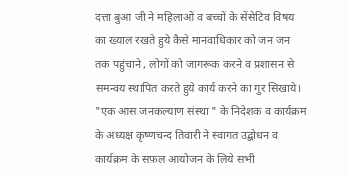दत्ता बुआ जी ने महिलाओं व बच्चों के सेंसेटिव विषय का ख्याल रखते हुये कैसे मानवाधिकार को जन जन तक पहुंचाने , लोगों को जागरूक करने व प्रशासन से समन्वय स्थापित करते हुये कार्य करने का गुर सिखाये। "एक आस जनकल्याण संस्था " के निदेशक व कार्यक्रम के अध्यक्ष कृष्णचन्द तिवारी ने स्वागत उद्बोधन व कार्यक्रम के सफ़ल आयोजन के लिये सभी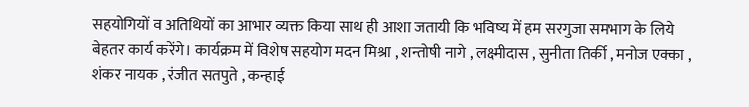सहयोगियों व अतिथियों का आभार व्यक्त किया साथ ही आशा जतायी कि भविष्य में हम सरगुजा समभाग के लिये बेहतर कार्य करेंगे। कार्यक्रम में विशेष सहयोग मदन मिश्रा , शन्तोषी नागे , लक्ष्मीदास , सुनीता तिर्की , मनोज एक्का , शंकर नायक , रंजीत सतपुते , कन्हाई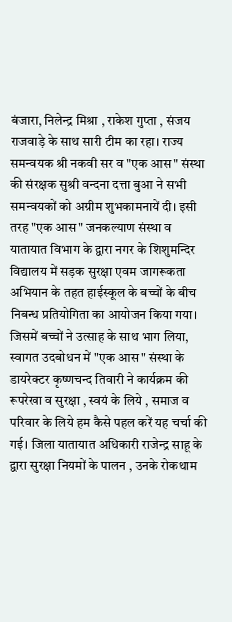बंजारा, निलेन्द्र मिश्रा , राकेश गुप्ता , संजय राजवाड़े के साथ सारी टीम का रहा। राज्य समन्वयक श्री नकवी सर व "एक आस" संस्था की संरक्षक सुश्री वन्दना दत्ता बुआ ने सभी समन्वयकों को अग्रीम शुभकामनायें दी। इसी तरह "एक आस" जनकल्याण संस्था व यातायात विभाग के द्वारा नगर के शिशुमन्दिर विद्यालय में सड़क सुरक्षा एवम जागरूकता अभियान के तहत हाईस्कूल के बच्चों के बीच निबन्ध प्रतियोगिता का आयोजन किया गया। जिसमें बच्चों ने उत्साह के साथ भाग लिया, स्वागत उदबोधन में "एक आस" संस्था के डायरेक्टर कृष्णचन्द तिवारी ने कार्यक्रम की रूपरेखा व सुरक्षा , स्वयं के लिये , समाज व परिवार के लिये हम कैसे पहल करें यह चर्चा की गई। जिला यातायात अधिकारी राजेन्द्र साहू के द्वारा सुरक्षा नियमों के पालन , उनके रोकथाम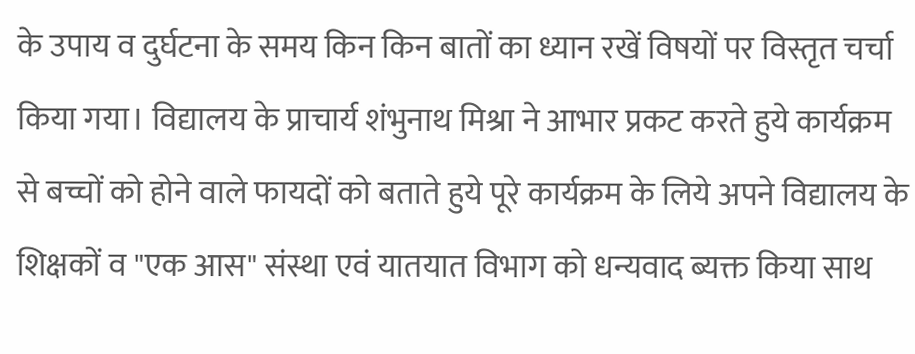के उपाय व दुर्घटना के समय किन किन बातों का ध्यान रखें विषयों पर विस्तृत चर्चा किया गया। विद्यालय के प्राचार्य शंभुनाथ मिश्रा ने आभार प्रकट करते हुये कार्यक्रम से बच्चों को होने वाले फायदों को बताते हुये पूरे कार्यक्रम के लिये अपने विद्यालय के शिक्षकों व "एक आस" संस्था एवं यातयात विभाग को धन्यवाद ब्यक्त किया साथ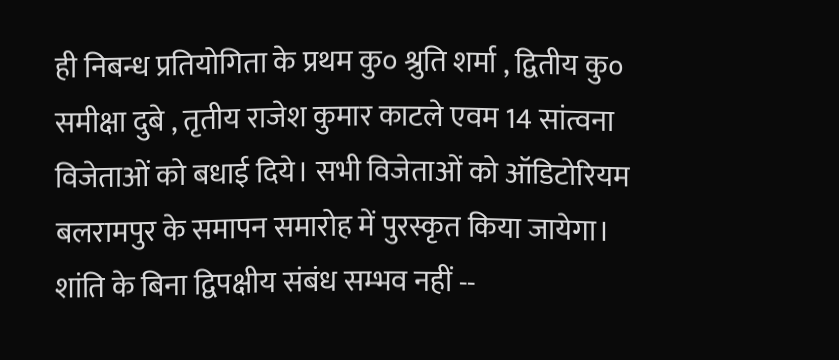ही निबन्ध प्रतियोगिता के प्रथम कु० श्रुति शर्मा , द्वितीय कु० समीक्षा दुबे , तृतीय राजेश कुमार काटले एवम 14 सांत्वना विजेताओं को बधाई दिये। सभी विजेताओं को ऑडिटोरियम बलरामपुर के समापन समारोह में पुरस्कृत किया जायेगा।
शांति के बिना द्विपक्षीय संबंध सम्भव नहीं --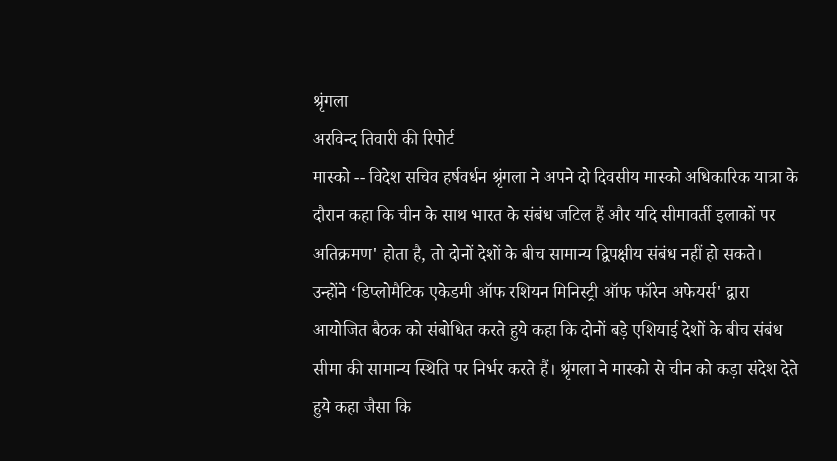श्रृंगला
अरविन्द तिवारी की रिपोर्ट
मास्को -- विदेश सचिव हर्षवर्धन श्रृंगला ने अपने दो दिवसीय मास्को अधिकारिक यात्रा के दौरान कहा कि चीन के साथ भारत के संबंध जटिल हैं और यदि सीमावर्ती इलाकों पर अतिक्रमण' होता है, तो दोनों देशों के बीच सामान्य द्विपक्षीय संबंध नहीं हो सकते। उन्होंने ‘डिप्लोमैटिक एकेडमी ऑफ रशियन मिनिस्ट्री ऑफ फॉरेन अफेयर्स' द्वारा आयोजित बैठक को संबोधित करते हुये कहा कि दोनों बड़े एशियाई देशों के बीच संबंध सीमा की सामान्य स्थिति पर निर्भर करते हैं। श्रृंगला ने मास्को से चीन को कड़ा संदेश देते हुये कहा जैसा कि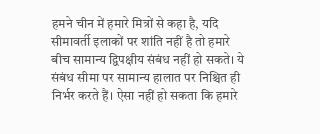हमने चीन में हमारे मित्रों से कहा है, यदि सीमावर्ती इलाकों पर शांति नहीं है तो हमारे बीच सामान्य द्विपक्षीय संबंध नहीं हो सकते। ये संबंध सीमा पर सामान्य हालात पर निश्चित ही निर्भर करते हैं। ऐसा नहीं हो सकता कि हमारे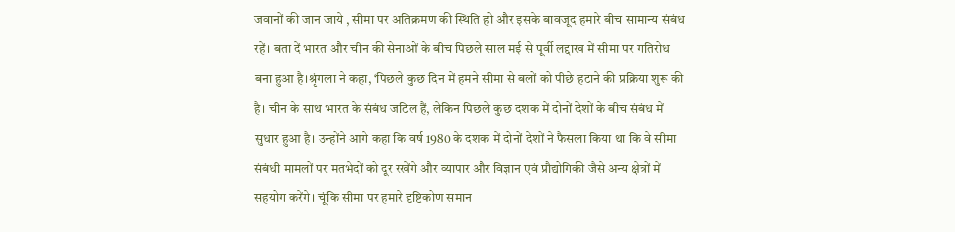जवानों की जान जाये , सीमा पर अतिक्रमण की स्थिति हो और इसके बावजूद हमारे बीच सामान्य संबंध रहें। बता दें भारत और चीन की सेनाओं के बीच पिछले साल मई से पूर्वी लद्दाख में सीमा पर गतिरोध बना हुआ है।श्रृंगला ने कहा, ‘पिछले कुछ दिन में हमने सीमा से बलों को पीछे हटाने की प्रक्रिया शुरू की है। चीन के साथ भारत के संबंध जटिल हैं, लेकिन पिछले कुछ दशक में दोनों देशों के बीच संबंध में सुधार हुआ है। उन्होंने आगे कहा कि वर्ष 1980 के दशक में दोनों देशों ने फैसला किया था कि वे सीमा संबंधी मामलों पर मतभेदों को दूर रखेंगे और व्यापार और विज्ञान एवं प्रौद्योगिकी जैसे अन्य क्षेत्रों में सहयोग करेंगे। चूंकि सीमा पर हमारे दृष्टिकोण समान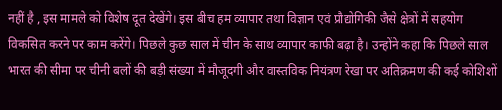नहीं है , इस मामले को विशेष दूत देखेंगे। इस बीच हम व्यापार तथा विज्ञान एवं प्रौद्योगिकी जैसे क्षेत्रों में सहयोग विकसित करने पर काम करेंगे। पिछले कुछ साल में चीन के साथ व्यापार काफी बढ़ा है। उन्होंने कहा कि पिछले साल भारत की सीमा पर चीनी बलों की बड़ी संख्या में मौजूदगी और वास्तविक नियंत्रण रेखा पर अतिक्रमण की कई कोशिशों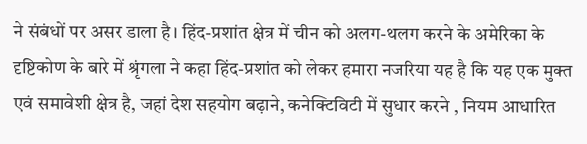ने संबंधों पर असर डाला है। हिंद-प्रशांत क्षेत्र में चीन को अलग-थलग करने के अमेरिका के दृष्टिकोण के बारे में श्रृंगला ने कहा हिंद-प्रशांत को लेकर हमारा नजरिया यह है कि यह एक मुक्त एवं समावेशी क्षेत्र है, जहां देश सहयोग बढ़ाने, कनेक्टिविटी में सुधार करने , नियम आधारित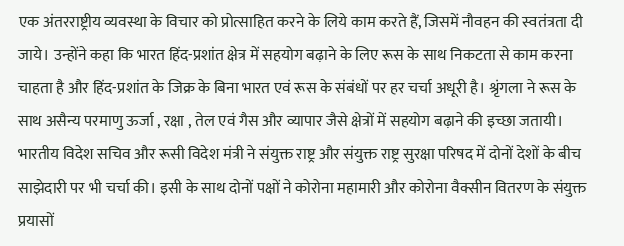एक अंतरराष्ट्रीय व्यवस्था के विचार को प्रोत्साहित करने के लिये काम करते हैं, जिसमें नौवहन की स्वतंत्रता दी जाये। उन्होंने कहा कि भारत हिंद-प्रशांत क्षेत्र में सहयोग बढ़ाने के लिए रूस के साथ निकटता से काम करना चाहता है और हिंद-प्रशांत के जिक्र के बिना भारत एवं रूस के संबंधों पर हर चर्चा अधूरी है। श्रृंगला ने रूस के साथ असैन्य परमाणु ऊर्जा , रक्षा , तेल एवं गैस और व्यापार जैसे क्षेत्रों में सहयोग बढ़ाने की इच्छा जतायी। भारतीय विदेश सचिव और रूसी विदेश मंत्री ने संयुक्त राष्ट्र और संयुक्त राष्ट्र सुरक्षा परिषद में दोनों देशों के बीच साझेदारी पर भी चर्चा की। इसी के साथ दोनों पक्षों ने कोरोना महामारी और कोरोना वैक्सीन वितरण के संयुक्त प्रयासों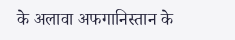के अलावा अफगानिस्तान के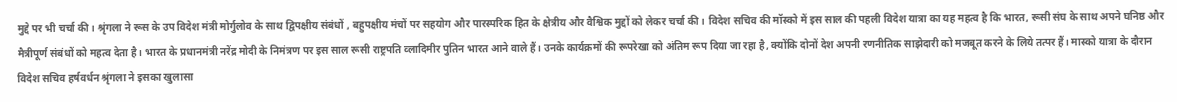मुद्दे पर भी चर्चा की। श्रृंगला ने रूस के उप विदेश मंत्री मोर्गुलोव के साथ द्विपक्षीय संबंधों , बहुपक्षीय मंचों पर सहयोग और पारस्परिक हित के क्षेत्रीय और वैश्विक मुद्दों को लेकर चर्चा की। विदेश सचिव की मॉस्को में इस साल की पहली विदेश यात्रा का यह महत्व है कि भारत, रूसी संघ के साथ अपने घनिष्ठ और मैत्रीपूर्ण संबंधों को महत्व देता है। भारत के प्रधानमंत्री नरेंद्र मोदी के निमंत्रण पर इस साल रूसी राष्ट्रपति व्लादिमीर पुतिन भारत आने वाले हैं। उनके कार्यक्रमों की रूपरेखा को अंतिम रूप दिया जा रहा है, क्योंकि दोनों देश अपनी रणनीतिक साझेदारी को मजबूत करने के लिये तत्पर हैं। मास्को यात्रा के दौरान विदेश सचिव हर्षवर्धन श्रृंगला ने इसका खुलासा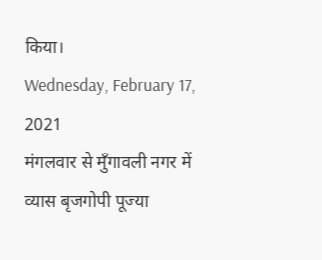किया।
Wednesday, February 17, 2021
मंगलवार से मुँगावली नगर में व्यास बृजगोपी पूज्या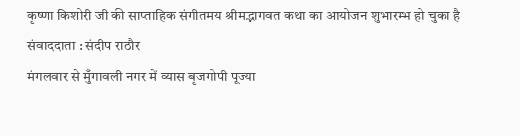कृष्णा किशोरी जी की साप्ताहिक संगीतमय श्रीमद्भागवत कथा का आयोजन शुभारम्भ हो चुका है
संवाददाता : संदीप राठौर
मंगलवार से मुँगावली नगर में व्यास बृजगोपी पूज्या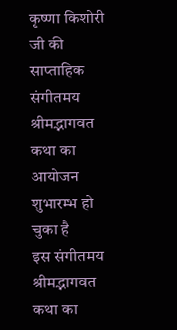कृष्णा किशोरी जी की साप्ताहिक संगीतमय श्रीमद्भागवत कथा का आयोजन शुभारम्भ हो चुका है
इस संगीतमय श्रीमद्भागवत कथा का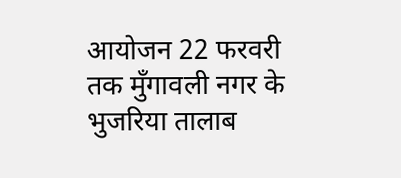आयोजन 22 फरवरी तक मुँगावली नगर के भुजरिया तालाब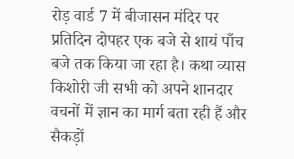रोड़ वार्ड 7 में बीजासन मंदिर पर प्रतिदिन दोपहर एक बजे से शायं पाँच बजे तक किया जा रहा है। कथा व्यास किशोरी जी सभी को अपने शानदार वचनों में ज्ञान का मार्ग बता रही हैं और सैकड़ों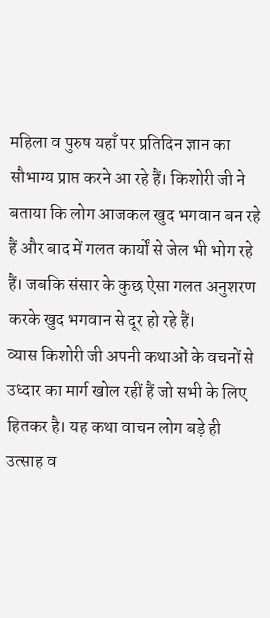महिला व पुरुष यहाँ पर प्रतिदिन ज्ञान का सौभाग्य प्राप्त करने आ रहे हैं। किशोरी जी ने बताया कि लोग आजकल खुद भगवान बन रहे हैं और बाद में गलत कार्यों से जेल भी भोग रहे हैं। जबकि संसार के कुछ ऐसा गलत अनुशरण करके खुद भगवान से दूर हो रहे हैं।
व्यास किशोरी जी अपनी कथाओं के वचनों से उध्दार का मार्ग खोल रहीं हैं जो सभी के लिए हितकर है। यह कथा वाचन लोग बड़े ही उत्साह व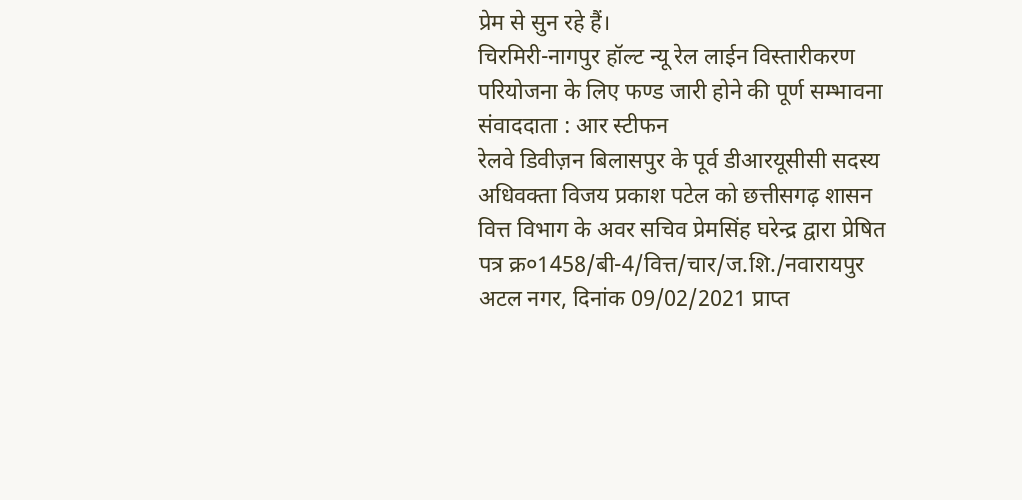प्रेम से सुन रहे हैं।
चिरमिरी-नागपुर हॉल्ट न्यू रेल लाईन विस्तारीकरण परियोजना के लिए फण्ड जारी होने की पूर्ण सम्भावना
संवाददाता : आर स्टीफन
रेलवे डिवीज़न बिलासपुर के पूर्व डीआरयूसीसी सदस्य अधिवक्ता विजय प्रकाश पटेल को छत्तीसगढ़ शासन वित्त विभाग के अवर सचिव प्रेमसिंह घरेन्द्र द्वारा प्रेषित पत्र क्र०1458/बी-4/वित्त/चार/ज.शि./नवारायपुर अटल नगर, दिनांक 09/02/2021 प्राप्त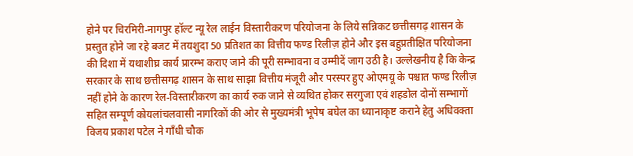होने पर चिरमिरी-नागपुर हॉल्ट न्यू रेल लाईन विस्तारीकरण परियोजना के लिये सन्निकट छत्तीसगढ़ शासन के प्रस्तुत होने जा रहे बजट में तयशुदा 50 प्रतिशत का वित्तीय फण्ड रिलीज़ होने और इस बहुप्रतीक्षित परियोजना की दिशा में यथाशीघ्र कार्य प्रारम्भ कराए जाने की पूरी सम्भावना व उम्मीदें जाग उठी है। उल्लेखनीय है कि केन्द्र सरकार के साथ छत्तीसगढ़ शासन के साथ साझा वित्तीय मंजूरी और परस्पर हुए ओएमयू के पश्चात फण्ड रिलीज़ नहीं होने के कारण रेल-विस्तारीकरण का कार्य रुक जाने से व्यथित होकर सरगुजा एवं शहडोल दोनों सम्भागों सहित सम्पूर्ण कोयलांचलवासी नागरिकों की ओर से मुख्यमंत्री भूपेष बघेल का ध्यानाकृष्ट कराने हेतु अधिवक्ता विजय प्रकाश पटेल ने गाँधी चौक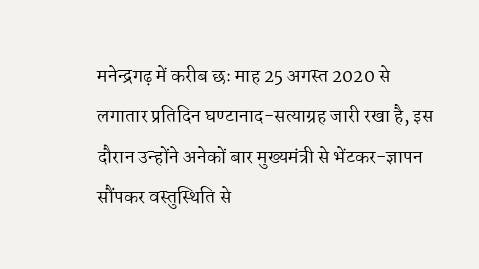मनेन्द्रगढ़ में करीब छः माह 25 अगस्त 2020 से लगातार प्रतिदिन घण्टानाद-सत्याग्रह जारी रखा है, इस दौरान उन्होंने अनेकों बार मुख्यमंत्री से भेंटकर-ज्ञापन सौंपकर वस्तुस्थिति से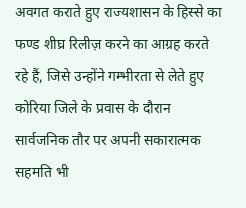अवगत कराते हुए राज्यशासन के हिस्से का फण्ड शीघ्र रिलीज़ करने का आग्रह करते रहे हैं, जिसे उन्होंने गम्भीरता से लेते हुए कोरिया जिले के प्रवास के दौरान सार्वजनिक तौर पर अपनी सकारात्मक सहमति भी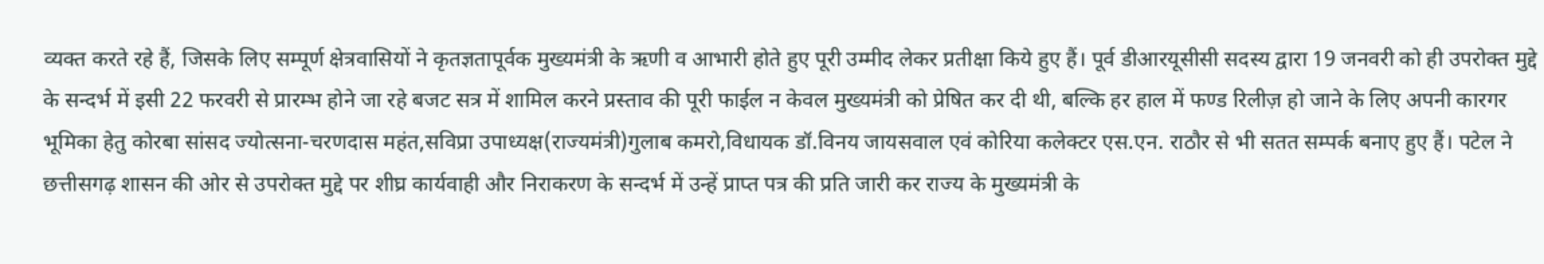व्यक्त करते रहे हैं, जिसके लिए सम्पूर्ण क्षेत्रवासियों ने कृतज्ञतापूर्वक मुख्यमंत्री के ऋणी व आभारी होते हुए पूरी उम्मीद लेकर प्रतीक्षा किये हुए हैं। पूर्व डीआरयूसीसी सदस्य द्वारा 19 जनवरी को ही उपरोक्त मुद्दे के सन्दर्भ में इसी 22 फरवरी से प्रारम्भ होने जा रहे बजट सत्र में शामिल करने प्रस्ताव की पूरी फाईल न केवल मुख्यमंत्री को प्रेषित कर दी थी, बल्कि हर हाल में फण्ड रिलीज़ हो जाने के लिए अपनी कारगर भूमिका हेतु कोरबा सांसद ज्योत्सना-चरणदास महंत,सविप्रा उपाध्यक्ष(राज्यमंत्री)गुलाब कमरो,विधायक डॉ.विनय जायसवाल एवं कोरिया कलेक्टर एस.एन. राठौर से भी सतत सम्पर्क बनाए हुए हैं। पटेल ने छत्तीसगढ़ शासन की ओर से उपरोक्त मुद्दे पर शीघ्र कार्यवाही और निराकरण के सन्दर्भ में उन्हें प्राप्त पत्र की प्रति जारी कर राज्य के मुख्यमंत्री के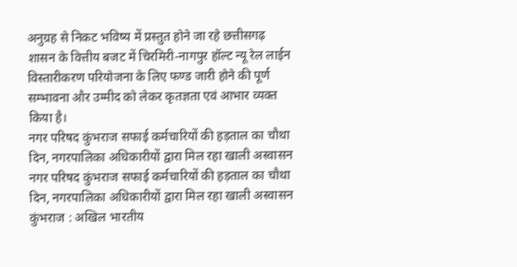अनुग्रह से निकट भविष्य में प्रस्तुत होने जा रहे छत्तीसगढ़ शासन के वित्तीय बजट में चिरमिरी-नागपुर हॉल्ट न्यू रेल लाईन विस्तारीकरण परियोजना के लिए फण्ड जारी होने की पूर्ण सम्भावना और उम्मीद को लेकर कृतज्ञता एवं आभार व्यक्त किया है।
नगर परिषद कुंभराज सफाई कर्मचारियों की हड़ताल का चौथा दिन, नगरपालिका अधिकारीयों द्वारा मिल रहा खाली अस्वासन
नगर परिषद कुंभराज सफाई कर्मचारियों की हड़ताल का चौथा दिन, नगरपालिका अधिकारीयों द्वारा मिल रहा खाली अस्वासन कुंभराज : अखिल भारतीय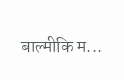बाल्मीकि म...